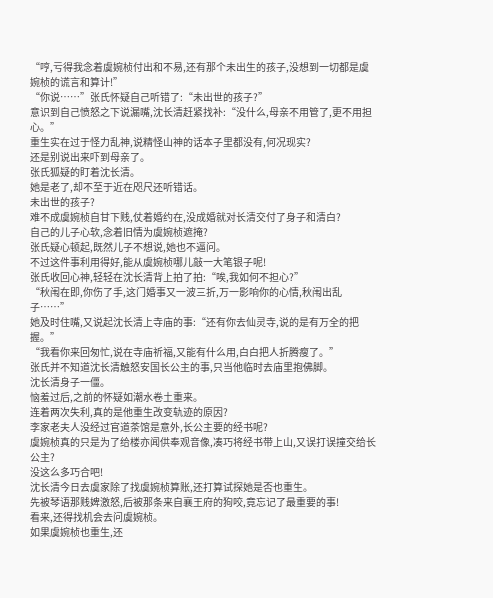“哼,亏得我念着虞婉桢付出和不易,还有那个未出生的孩子,没想到一切都是虞婉桢的谎言和算计!”
“你说……”张氏怀疑自己听错了:“未出世的孩子?”
意识到自己愤怒之下说漏嘴,沈长清赶紧找补:“没什么,母亲不用管了,更不用担心。”
重生实在过于怪力乱神,说精怪山神的话本子里都没有,何况现实?
还是别说出来吓到母亲了。
张氏狐疑的盯着沈长清。
她是老了,却不至于近在咫尺还听错话。
未出世的孩子?
难不成虞婉桢自甘下贱,仗着婚约在,没成婚就对长清交付了身子和清白?
自己的儿子心软,念着旧情为虞婉桢遮掩?
张氏疑心顿起,既然儿子不想说,她也不逼问。
不过这件事利用得好,能从虞婉桢哪儿敲一大笔银子呢!
张氏收回心神,轻轻在沈长清背上拍了拍:“唉,我如何不担心?”
“秋闱在即,你伤了手,这门婚事又一波三折,万一影响你的心情,秋闱出乱子……”
她及时住嘴,又说起沈长清上寺庙的事:“还有你去仙灵寺,说的是有万全的把握。”
“我看你来回匆忙,说在寺庙祈福,又能有什么用,白白把人折腾瘦了。”
张氏并不知道沈长清触怒安国长公主的事,只当他临时去庙里抱佛脚。
沈长清身子一僵。
恼羞过后,之前的怀疑如潮水卷土重来。
连着两次失利,真的是他重生改变轨迹的原因?
李家老夫人没经过官道茶馆是意外,长公主要的经书呢?
虞婉桢真的只是为了给楼亦闻供奉观音像,凑巧将经书带上山,又误打误撞交给长公主?
没这么多巧合吧!
沈长清今日去虞家除了找虞婉桢算账,还打算试探她是否也重生。
先被琴语那贱婢激怒,后被那条来自襄王府的狗咬,竟忘记了最重要的事!
看来,还得找机会去问虞婉桢。
如果虞婉桢也重生,还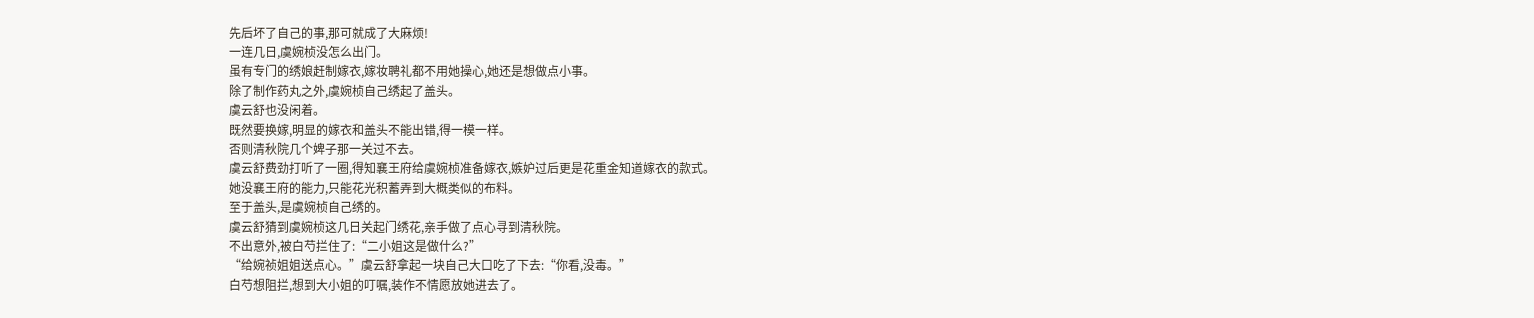先后坏了自己的事,那可就成了大麻烦!
一连几日,虞婉桢没怎么出门。
虽有专门的绣娘赶制嫁衣,嫁妆聘礼都不用她操心,她还是想做点小事。
除了制作药丸之外,虞婉桢自己绣起了盖头。
虞云舒也没闲着。
既然要换嫁,明显的嫁衣和盖头不能出错,得一模一样。
否则清秋院几个婢子那一关过不去。
虞云舒费劲打听了一圈,得知襄王府给虞婉桢准备嫁衣,嫉妒过后更是花重金知道嫁衣的款式。
她没襄王府的能力,只能花光积蓄弄到大概类似的布料。
至于盖头,是虞婉桢自己绣的。
虞云舒猜到虞婉桢这几日关起门绣花,亲手做了点心寻到清秋院。
不出意外,被白芍拦住了:“二小姐这是做什么?”
“给婉祯姐姐送点心。”虞云舒拿起一块自己大口吃了下去:“你看,没毒。”
白芍想阻拦,想到大小姐的叮嘱,装作不情愿放她进去了。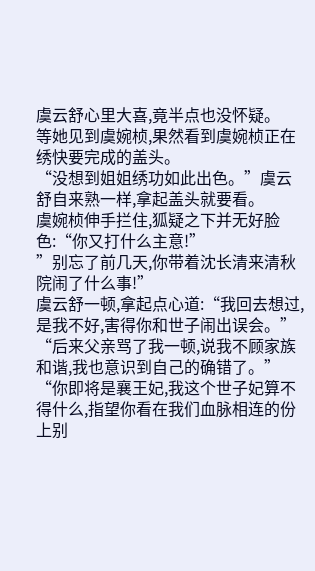虞云舒心里大喜,竟半点也没怀疑。
等她见到虞婉桢,果然看到虞婉桢正在绣快要完成的盖头。
“没想到姐姐绣功如此出色。”虞云舒自来熟一样,拿起盖头就要看。
虞婉桢伸手拦住,狐疑之下并无好脸色:“你又打什么主意!”
”别忘了前几天,你带着沈长清来清秋院闹了什么事!”
虞云舒一顿,拿起点心道:“我回去想过,是我不好,害得你和世子闹出误会。”
“后来父亲骂了我一顿,说我不顾家族和谐,我也意识到自己的确错了。”
“你即将是襄王妃,我这个世子妃算不得什么,指望你看在我们血脉相连的份上别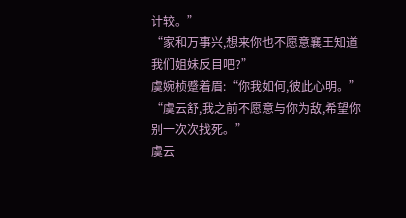计较。”
“家和万事兴,想来你也不愿意襄王知道我们姐妹反目吧?”
虞婉桢蹙着眉:“你我如何,彼此心明。”
“虞云舒,我之前不愿意与你为敌,希望你别一次次找死。”
虞云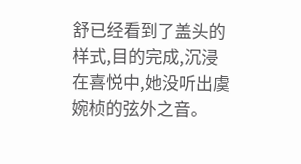舒已经看到了盖头的样式,目的完成,沉浸在喜悦中,她没听出虞婉桢的弦外之音。